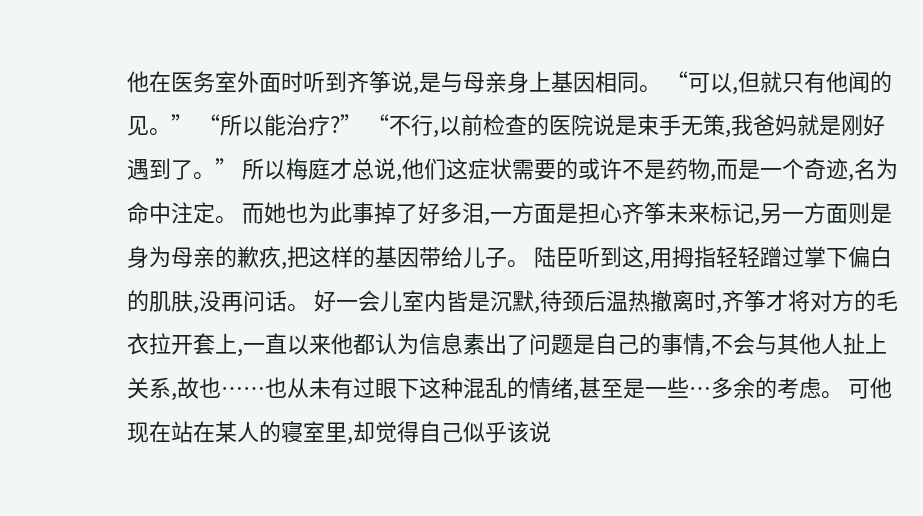他在医务室外面时听到齐筝说,是与母亲身上基因相同。 “可以,但就只有他闻的见。” “所以能治疗?” “不行,以前检查的医院说是束手无策,我爸妈就是刚好遇到了。” 所以梅庭才总说,他们这症状需要的或许不是药物,而是一个奇迹,名为命中注定。 而她也为此事掉了好多泪,一方面是担心齐筝未来标记,另一方面则是身为母亲的歉疚,把这样的基因带给儿子。 陆臣听到这,用拇指轻轻蹭过掌下偏白的肌肤,没再问话。 好一会儿室内皆是沉默,待颈后温热撤离时,齐筝才将对方的毛衣拉开套上,一直以来他都认为信息素出了问题是自己的事情,不会与其他人扯上关系,故也……也从未有过眼下这种混乱的情绪,甚至是一些…多余的考虑。 可他现在站在某人的寝室里,却觉得自己似乎该说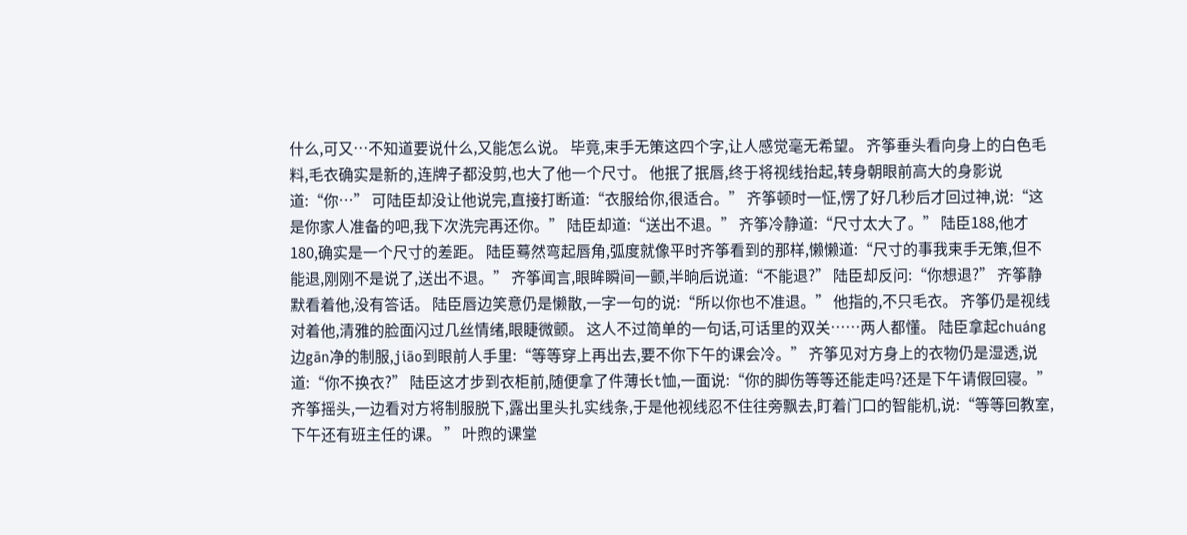什么,可又…不知道要说什么,又能怎么说。 毕竟,束手无策这四个字,让人感觉毫无希望。 齐筝垂头看向身上的白色毛料,毛衣确实是新的,连牌子都没剪,也大了他一个尺寸。 他抿了抿唇,终于将视线抬起,转身朝眼前高大的身影说道:“你…” 可陆臣却没让他说完,直接打断道:“衣服给你,很适合。” 齐筝顿时一怔,愣了好几秒后才回过神,说:“这是你家人准备的吧,我下次洗完再还你。” 陆臣却道:“送出不退。” 齐筝冷静道:“尺寸太大了。” 陆臣188,他才180,确实是一个尺寸的差距。 陆臣蓦然弯起唇角,弧度就像平时齐筝看到的那样,懒懒道:“尺寸的事我束手无策,但不能退,刚刚不是说了,送出不退。” 齐筝闻言,眼眸瞬间一颤,半晌后说道:“不能退?” 陆臣却反问:“你想退?” 齐筝静默看着他,没有答话。 陆臣唇边笑意仍是懒散,一字一句的说:“所以你也不准退。” 他指的,不只毛衣。 齐筝仍是视线对着他,清雅的脸面闪过几丝情绪,眼睫微颤。 这人不过简单的一句话,可话里的双关……两人都懂。 陆臣拿起chuáng边gān净的制服,jiāo到眼前人手里:“等等穿上再出去,要不你下午的课会冷。” 齐筝见对方身上的衣物仍是湿透,说道:“你不换衣?” 陆臣这才步到衣柜前,随便拿了件薄长t恤,一面说:“你的脚伤等等还能走吗?还是下午请假回寝。” 齐筝摇头,一边看对方将制服脱下,露出里头扎实线条,于是他视线忍不住往旁飘去,盯着门口的智能机,说:“等等回教室,下午还有班主任的课。 ” 叶煦的课堂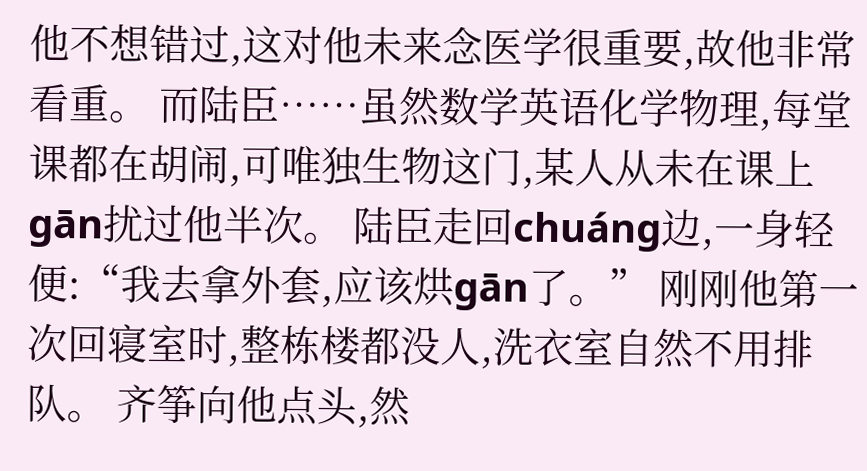他不想错过,这对他未来念医学很重要,故他非常看重。 而陆臣……虽然数学英语化学物理,每堂课都在胡闹,可唯独生物这门,某人从未在课上gān扰过他半次。 陆臣走回chuáng边,一身轻便:“我去拿外套,应该烘gān了。” 刚刚他第一次回寝室时,整栋楼都没人,洗衣室自然不用排队。 齐筝向他点头,然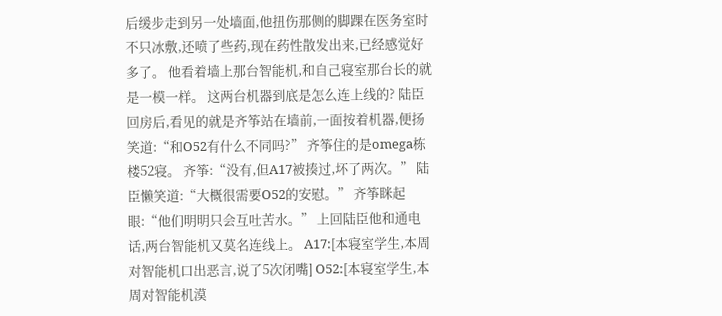后缓步走到另一处墙面,他扭伤那侧的脚踝在医务室时不只冰敷,还喷了些药,现在药性散发出来,已经感觉好多了。 他看着墙上那台智能机,和自己寝室那台长的就是一模一样。 这两台机器到底是怎么连上线的? 陆臣回房后,看见的就是齐筝站在墙前,一面按着机器,便扬笑道:“和O52有什么不同吗?” 齐筝住的是omega栋楼52寝。 齐筝:“没有,但A17被揍过,坏了两次。” 陆臣懒笑道:“大概很需要O52的安慰。” 齐筝眯起眼:“他们明明只会互吐苦水。” 上回陆臣他和通电话,两台智能机又莫名连线上。 A17:[本寝室学生,本周对智能机口出恶言,说了5次闭嘴] O52:[本寝室学生,本周对智能机漠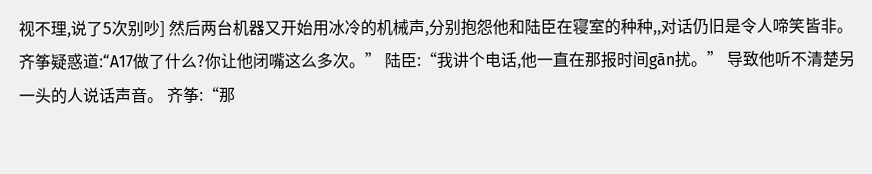视不理,说了5次别吵] 然后两台机器又开始用冰冷的机械声,分别抱怨他和陆臣在寝室的种种,,对话仍旧是令人啼笑皆非。 齐筝疑惑道:“A17做了什么?你让他闭嘴这么多次。” 陆臣:“我讲个电话,他一直在那报时间gān扰。” 导致他听不清楚另一头的人说话声音。 齐筝:“那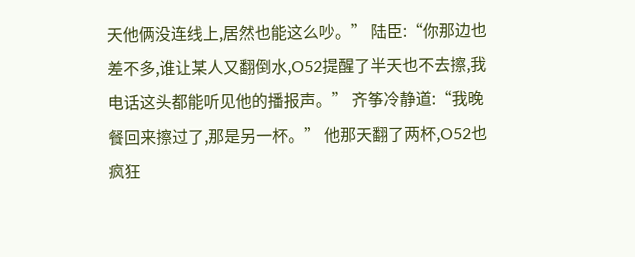天他俩没连线上,居然也能这么吵。” 陆臣:“你那边也差不多,谁让某人又翻倒水,O52提醒了半天也不去擦,我电话这头都能听见他的播报声。” 齐筝冷静道:“我晚餐回来擦过了,那是另一杯。” 他那天翻了两杯,O52也疯狂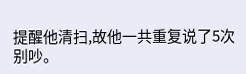提醒他清扫,故他一共重复说了5次别吵。